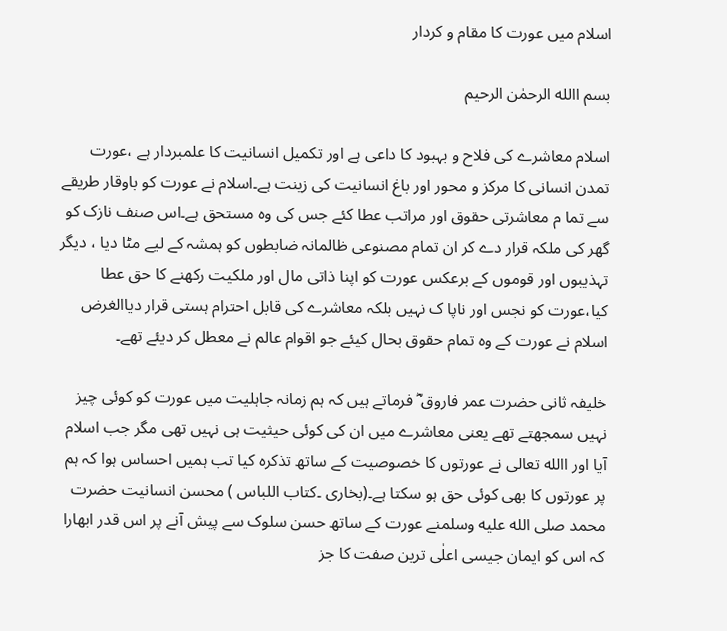اسلام میں عورت کا مقام و کردار

بسم االله الرحمٰن الرحیم

اسلام معاشرے کی فلاح و بہبود کا داعی ہے اور تکمیل انسانیت کا علمبردار ہے ،عورت تمدن انسانی کا مرکز و محور اور باغ انسانیت کی زینت ہے۔اسلام نے عورت کو باوقار طریقے سے تما م معاشرتی حقوق اور مراتب عطا کئے جس کی وہ مستحق ہے۔اس صنف نازک کو گھر کی ملکہ قرار دے کر ان تمام مصنوعی ظالمانہ ضابطوں کو ہمشہ کے لیے مٹا دیا ، دیگر تہذیبوں اور قوموں کے برعکس عورت کو اپنا ذاتی مال اور ملکیت رکھنے کا حق عطا کیا،عورت کو نجس اور ناپا ک نہیں بلکہ معاشرے کی قابل احترام ہستی قرار دیاالغرض اسلام نے عورت کے وہ تمام حقوق بحال کیئے جو اقوام عالم نے معطل کر دیئے تھے۔

خلیفہ ثانی حضرت عمر فاروق ؓ فرماتے ہیں کہ ہم زمانہ جاہلیت میں عورت کو کوئی چیز نہیں سمجھتے تھے یعنی معاشرے میں ان کی کوئی حیثیت ہی نہیں تھی مگر جب اسلام آیا اور االله تعالی نے عورتوں کا خصوصیت کے ساتھ تذکرہ کیا تب ہمیں احساس ہوا کہ ہم پر عورتوں کا بھی کوئی حق ہو سکتا ہے۔(بخاری ۔کتاب اللباس ) محسن انسانیت حضرت محمد صلى الله عليه وسلمنے عورت کے ساتھ حسن سلوک سے پیش آنے پر اس قدر ابھارا کہ اس کو ایمان جیسی اعلٰی ترین صفت کا جز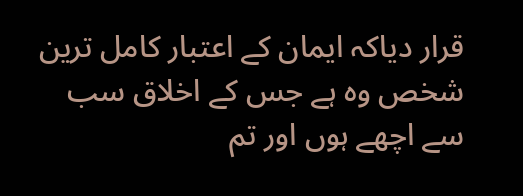قرار دیاکہ ایمان کے اعتبار کامل ترین شخص وہ ہے جس کے اخلاق سب سے اچھے ہوں اور تم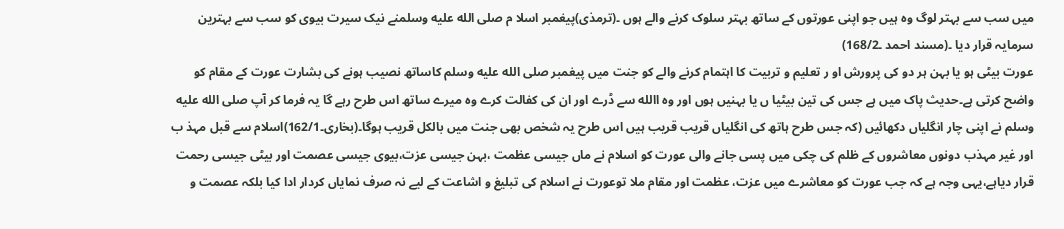میں سب سے بہتر لوگ وہ ہیں جو اپنی عورتوں کے ساتھ بہتر سلوک کرنے والے ہوں ۔(ترمذی)پیغمبر اسلا م صلى الله عليه وسلمنے نیک سیرت بیوی کو سب سے بہترین سرمایہ قرار دیا ۔(مسند احمد ۔168/2)
عورت بیٹی ہو یا بہن ہر دو کی پرورش او ر تعلیم و تربیت کا اہتمام کرنے والے کو جنت میں پیغمبر صلى الله عليه وسلم کاساتھ نصیب ہونے کی بشارت عورت کے مقام کو واضح کرتی ہے۔حدیث پاک میں ہے جس کی تین بیٹیا ں یا بہنیں ہوں اور وہ االله سے ڈرے اور ان کی کفالت کرے وہ میرے ساتھ اس طرح رہے گا یہ فرما کر آپ صلى الله عليه وسلم نے اپنی چار انگلیاں دکھائیں (کہ جس طرح ہاتھ کی انگلیاں قریب قریب ہیں اس طرح یہ شخص بھی جنت میں بالکل قریب ہوگا۔(بخاری۔162/1)اسلام سے قبل مہذ ب اور غیر مہذب دونوں معاشروں کے ظلم کی چکی میں پسی جانے والی عورت کو اسلام نے ماں جیسی عظمت ،بہن جیسی عزت،بیوی جیسی عصمت اور بیٹی جیسی رحمت قرار دیاہے،یہی وجہ ہے کہ جب عورت کو معاشرے میں عزت، عظمت اور مقام ملا توعورت نے اسلام کی تبلیغ و اشاعت کے لیے نہ صرف نمایاں کردار ادا کیا بلکہ عصمت و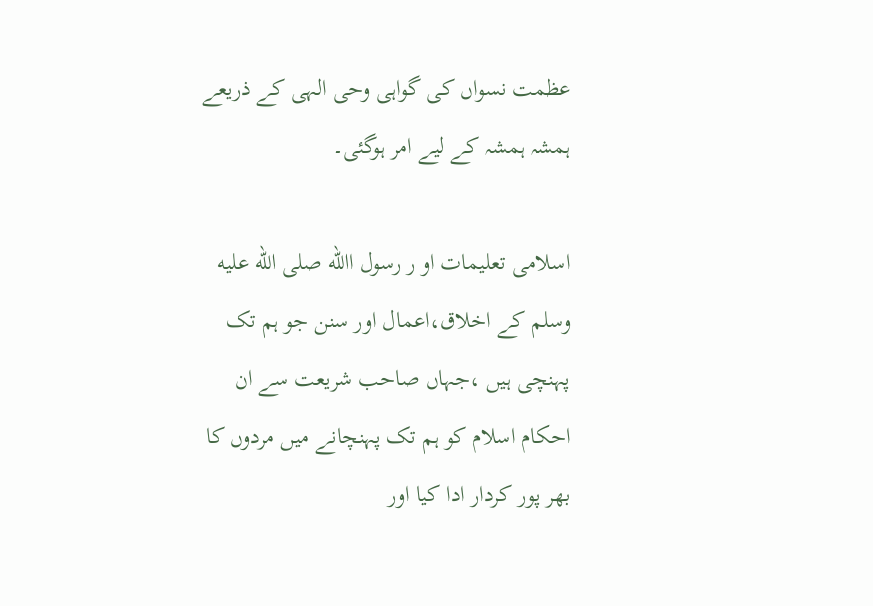عظمت نسواں کی گواہی وحی الہی کے ذریعے ہمشہ ہمشہ کے لیے امر ہوگئی۔

اسلامی تعلیمات او ر رسول االله صلى الله عليه وسلم کے اخلاق،اعمال اور سنن جو ہم تک پہنچی ہیں ،جہاں صاحب شریعت سے ان احکام اسلام کو ہم تک پہنچانے میں مردوں کا بھر پور کردار ادا کیا اور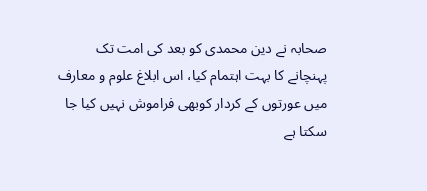صحابہ نے دین محمدی کو بعد کی امت تک پہنچانے کا بہت اہتمام کیا، اس ابلاغ علوم و معارف میں عورتوں کے کردار کوبھی فراموش نہیں کیا جا سکتا ہے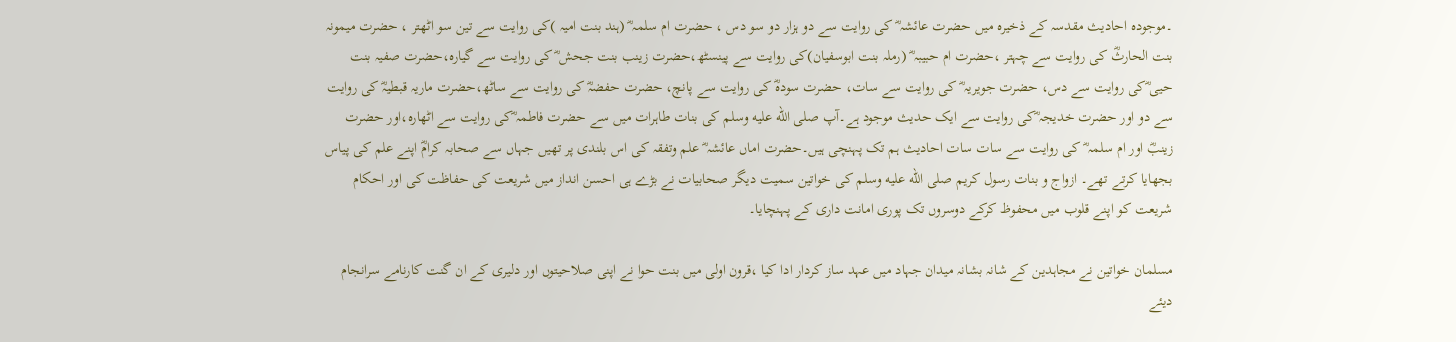۔موجودہ احادیث مقدسہ کے ذخیرہ میں حضرت عائشہ ؓ کی روایت سے دو ہزار دو سو دس ، حضرت ام سلمہ ؓ (ہند بنت امیہ )کی روایت سے تین سو اٹھتر ، حضرت میمونہ بنت الحارثؓ کی روایت سے چہتر ،حضرت ام حبیبہ ؓ (رملہ بنت ابوسفیان)کی روایت سے پینسٹھ،حضرت زینب بنت جحش ؓ کی روایت سے گیارہ،حضرت صفیہ بنت حیی ؓکی روایت سے دس، حضرت جویریہ ؓ کی روایت سے سات، حضرت سودہؓ کی روایت سے پانچ، حضرت حفضہؓ کی روایت سے ساٹھ،حضرت ماریہ قبطیہؓ کی روایت سے دو اور حضرت خدیجہ ؓکی روایت سے ایک حدیث موجود ہے۔آپ صلى الله عليه وسلم کی بنات طاہرات میں سے حضرت فاطمہ ؓکی روایت سے اٹھارہ،اور حضرت زینبؓ اور ام سلمہ ؓ کی روایت سے سات سات احادیث ہم تک پہنچی ہیں۔حضرت اماں عائشہ ؓ علم وتفقہ کی اس بلندی پر تھیں جہاں سے صحابہ کرامؓ اپنے علم کی پیاس بجھایا کرتے تھے۔ ازواج و بنات رسول کریم صلى الله عليه وسلم کی خواتین سمیت دیگر صحابیات نے بڑے ہی احسن انداز میں شریعت کی حفاظت کی اور احکام شریعت کو اپنے قلوب میں محفوظ کرکے دوسروں تک پوری امانت داری کے پہنچایا۔

مسلمان خواتین نے مجاہدین کے شانہ بشانہ میدان جہاد میں عہد ساز کردار ادا کیا ،قرون اولی میں بنت حوا نے اپنی صلاحیتوں اور دلیری کے ان گنت کارنامے سرانجام دیئے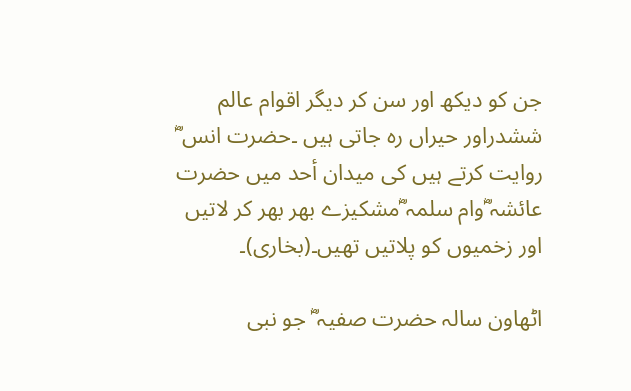جن کو دیکھ اور سن کر دیگر اقوام عالم ششدراور حیراں رہ جاتی ہیں ۔حضرت انس ؓ روایت کرتے ہیں کی میدان أحد میں حضرت عائشہ ؓوام سلمہ ؓمشکیزے بھر بھر کر لاتیں اور زخمیوں کو پلاتیں تھیں۔(بخاری)۔

اٹھاون سالہ حضرت صفیہ ؓ جو نبی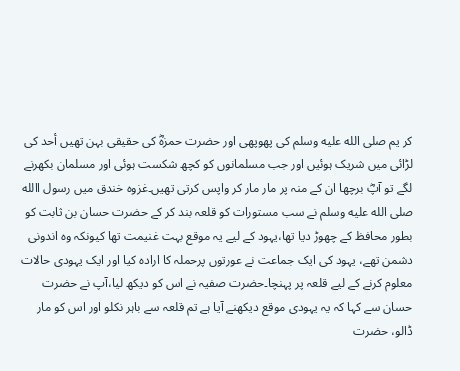کر یم صلى الله عليه وسلم کی پھوپھی اور حضرت حمزہؓ کی حقیقی بہن تھیں أحد کی لڑائی میں شریک ہوئیں اور جب مسلمانوں کو کچھ شکست ہوئی اور مسلمان بکھرنے لگے تو آپؓ برچھا ان کے منہ پر مار مار کر واپس کرتی تھیں۔غزوہ خندق میں رسول االله صلى الله عليه وسلم نے سب مستورات کو قلعہ بند کر کے حضرت حسان بن ثابت کو بطور محافظ کے چھوڑ دیا تھا،یہود کے لیے یہ موقع بہت غنیمت تھا کیونکہ وہ اندونی دشمن تھے، یہود کی ایک جماعت نے عورتوں پرحملہ کا ارادہ کیا اور ایک یہودی حالات معلوم کرنے کے لیے قلعہ پر پہنچا۔حضرت صفیہ نے اس کو دیکھ لیا،آپ نے حضرت حسان سے کہا کہ یہ یہودی موقع دیکھنے آیا ہے تم قلعہ سے باہر نکلو اور اس کو مار ڈالو، حضرت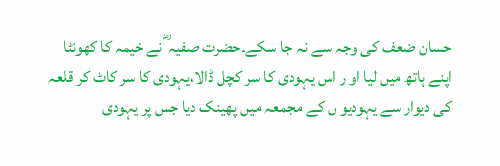حسان ضعف کی وجہ سے نہ جا سکے۔حضرت صفیہ ؓ نے خیمہ کا کھونٹا اپنے ہاتھ میں لیا او ر اس یہودی کا سر کچل ڈالا،یہودی کا سر کاٹ کر قلعہ کی دیوار سے یہودیو ں کے مجمعہ میں پھینک دیا جس پر یہودی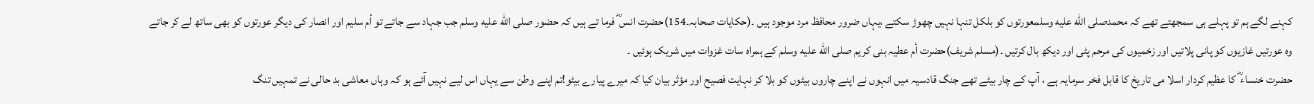کہنے لگے ہم تو پہلے ہی سمجھتے تھے کہ محمدصلى الله عليه وسلمعورتوں کو بلکل تنہا نہیں چھوڑ سکتے ،یہاں ضرور محافظ مرد موجود ہیں ۔(حکایات صحابہ۔154)حضرت انس ؓ فرما تے ہیں کہ حضور صلى الله عليه وسلم جب جہاد سے جاتے تو أم سلیم اور انصار کی دیگر عورتوں کو بھی ساتھ لے کر جاتے وہ عورتیں غازیوں کو پانی پلاتیں اور زخمیوں کی مرحم پٹی اور دیکھ بال کرتیں ۔(مسلم شریف)حضرت أم عطیہ بنی کریم صلى الله عليه وسلم کے ہمراہ سات غزوات میں شریک ہوئیں ۔
حضرت خنساء ؓ کا عظیم کردار اسلا می تاریخ کا قابل فخر سرمایہ ہے ، آپ کے چار بیٹے تھے جنگ قادسیہ میں انہوں نے اپنے چاروں بیٹوں کو بلا کر نہایت فصیح اور مؤثر بیان کیا کہ میرے پیارے بیٹو!تم اپنے وطن سے یہاں اس لیے نہیں آئے ہو کہ وہاں معاشی بد حالی نے تمہیں تنگ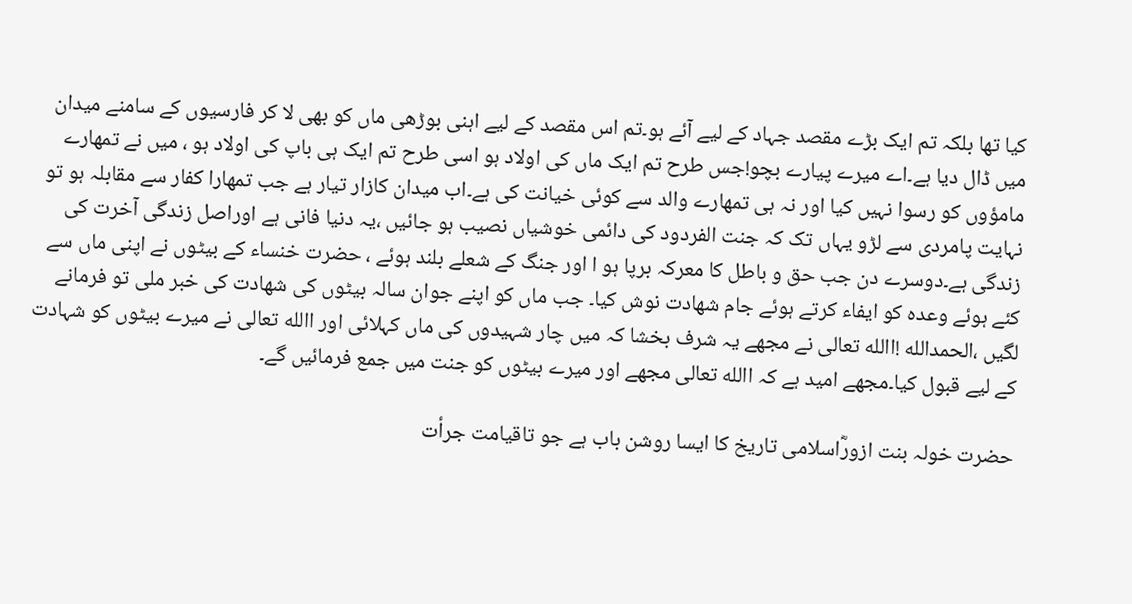کیا تھا بلکہ تم ایک بڑے مقصد جہاد کے لیے آئے ہو۔تم اس مقصد کے لیے اہنی بوڑھی ماں کو بھی لا کر فارسیوں کے سامنے میدان میں ڈال دیا ہے۔اے میرے پیارے بچو!جس طرح تم ایک ماں کی اولاد ہو اسی طرح تم ایک ہی باپ کی اولاد ہو ، میں نے تمھارے مامؤوں کو رسوا نہیں کیا اور نہ ہی تمھارے والد سے کوئی خیانت کی ہے۔اب میدان کازار تیار ہے جب تمھارا کفار سے مقابلہ ہو تو نہایت پامردی سے لڑو یہاں تک کہ جنت الفردود کی دائمی خوشیاں نصیب ہو جائیں ،یہ دنیا فانی ہے اوراصل زندگی آخرت کی زندگی ہے۔دوسرے دن جب حق و باطل کا معرکہ برپا ہو ا اور جنگ کے شعلے بلند ہوئے ، حضرت خنساء کے بیٹوں نے اپنی ماں سے کئے ہوئے وعدہ کو ایفاء کرتے ہوئے جام شھادت نوش کیا۔ جب ماں کو اپنے جوان سالہ بیٹوں کی شھادت کی خبر ملی تو فرمانے لگیں ،الحمدالله !االله تعالی نے مجھے یہ شرف بخشا کہ میں چار شہیدوں کی ماں کہلائی اور االله تعالی نے میرے بیٹوں کو شہادت کے لیے قبول کیا۔مجھے امید ہے کہ االله تعالی مجھے اور میرے بیٹوں کو جنت میں جمع فرمائیں گے۔

حضرت خولہ بنت ازورؓاسلامی تاریخ کا ایسا روشن باب ہے جو تاقیامت جرأت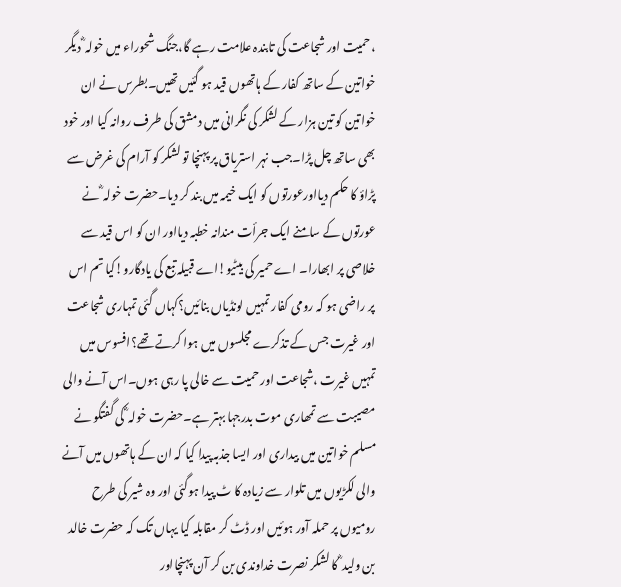،حمیت اور شجاعت کی تابندہ علامت رہے گا،جنگ شحوراء میں خولہ ؓ دیگر خواتین کے ساتھ کفار کے ہاتھوں قید ہو گئیں تھیں۔بطرس نے ان خواتین کو تین ہزار کے لشکر کی نگرانی میں دمشق کی طرف روانہ کیا اور خود بھی ساتھ چل پڑا۔جب نہر استریاق پر پہنچا تو لشکر کو آرام کی غرض سے پڑاؤ کا حکم دیااورعورتوں کو ایک خیمہ میں بند کر دیا۔حضرت خولہ ؓ نے عورتوں کے سامنے ایک جرأت مندانہ خطبہ دیااور ان کو اس قید سے خلاصی پر ابھارا۔ اے حمیر کی بیٹیو!اے قبیلہ تبع کی یادگارو!کیا تم اس پر راضی ہو کہ رومی کفار تمہیں لونڈیاں بنائیں؟کہاں گئی تمہاری شجاعت اور غیرت جس کے تذکرے مجلسوں میں ہوا کرتے تھے؟افسوس میں تمہیں غیرت ،شجاعت اور حمیت سے خالی پا رہی ہوں۔اس آنے والی مصیبت سے تمھاری موت بدرجہا بہتر ہے۔حضرت خولہ ؓ کی گفتگو نے مسلم خواتین میں بیداری اور ایسا جذبہ پیدا کیا کہ ان کے ہاتھوں میں آنے والی لکڑیوں میں تلوار سے زیادہ کا ٹ پیدا ہوگئی اور وہ شیر کی طرح رومیوں پر حملہ آور ہوئیں اور ڈٹ کر مقابلہ کیا یہاں تک کہ حضرت خالد بن ولید ؓ کا لشکر نصرت خداوندی بن کر آن پہنچااور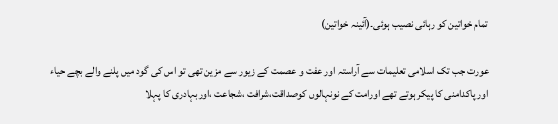تمام خواتین کو رہائی نصیب ہوئی۔(آئینہ خواتین)

عورت جب تک اسلامی تعلیمات سے آراستہ اور عفت و عصمت کے زیور سے مزین تھی تو اس کی گود میں پلنے والے بچے حیاء اور پاکدامنی کا پیکر ہوتے تھے اورامت کے نونہالوں کوصداقت،شرافت ،شجاعت ،اوربہادری کا پہلا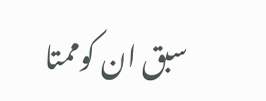سبق ان کوممتا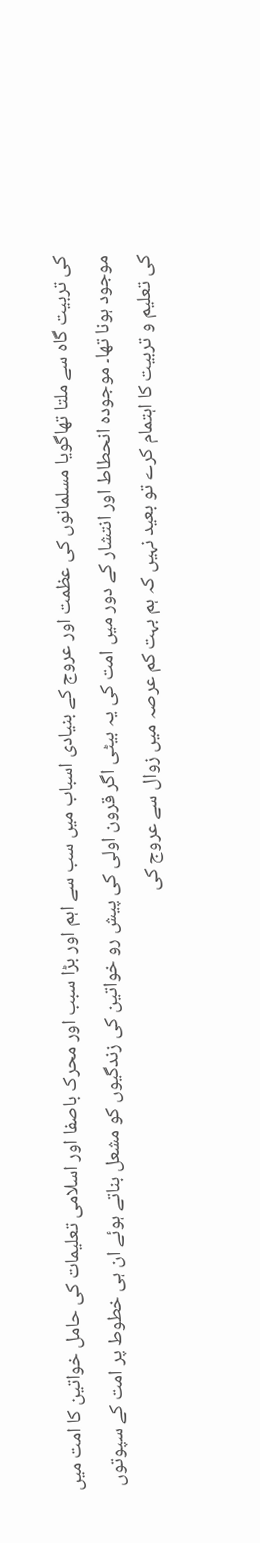کی تربیت گاہ سے ملتا تھاگویا مسلمانوں کی عظمت اور عروج کے بنیادی اسباب میں سب سے اہم اور بڑا سبب اور محرک باصفا اور اسلامی تعلیمات کی حامل خواتین کا امت میں موجود ہونا تھا۔ موجودہ انحطاط اور انتشار کے دور میں امت کی یہ بیٹی اگر قرون اولی کی پیش رو خواتین کی زندگیوں کو مشعل بناتے ہوئے ان ہی خطوط پر امت کے سپوتوں کی تعلیم و تربیت کا اہتمام کرے تو بعید نہیں کہ ہم بہت کم عرصہ میں زوال سے عروج کی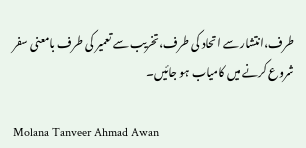طرف،انتشار سے اتحاد کی طرف،تخریب سے تعمیر کی طرف بامعنی سفر شروع کرنے میں کامیاب ہو جائیں۔

Molana Tanveer Ahmad Awan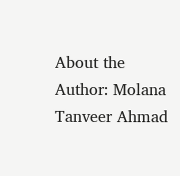About the Author: Molana Tanveer Ahmad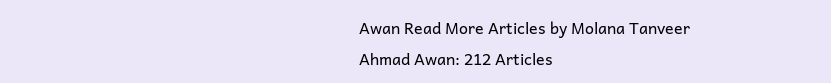Awan Read More Articles by Molana Tanveer Ahmad Awan: 212 Articles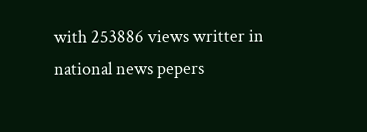with 253886 views writter in national news pepers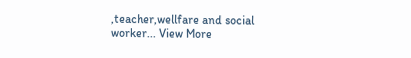,teacher,wellfare and social worker... View More